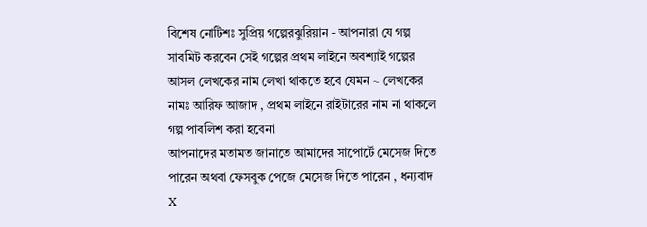বিশেষ নোটিশঃ সুপ্রিয় গল্পেরঝুরিয়ান - আপনারা যে গল্প সাবমিট করবেন সেই গল্পের প্রথম লাইনে অবশ্যাই গল্পের আসল লেখকের নাম লেখা থাকতে হবে যেমন ~ লেখকের নামঃ আরিফ আজাদ , প্রথম লাইনে রাইটারের নাম না থাকলে গল্প পাবলিশ করা হবেনা
আপনাদের মতামত জানাতে আমাদের সাপোর্টে মেসেজ দিতে পারেন অথবা ফেসবুক পেজে মেসেজ দিতে পারেন , ধন্যবাদ
X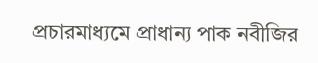প্রচারমাধ্যমে প্রাধান্য পাক নবীজির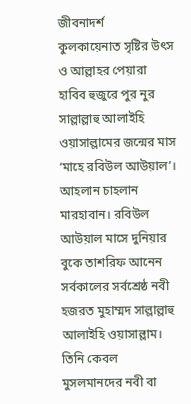জীবনাদর্শ
কুলকায়েনাত সৃষ্টির উৎস ও আল্লাহর পেয়ারা হাবিব হুজুরে পুর নুর সাল্লাল্লাহু আলাইহি ওয়াসাল্লামের জন্মের মাস ‘মাহে রবিউল আউয়াল’। আহলান চাহলান মারহাবান। রবিউল আউয়াল মাসে দুনিয়ার বুকে তাশরিফ আনেন সর্বকালের সর্বশ্রেষ্ঠ নবী হজরত মুহাম্মদ সাল্লাল্লাহু আলাইহি ওয়াসাল্লাম। তিনি কেবল মুসলমানদের নবী বা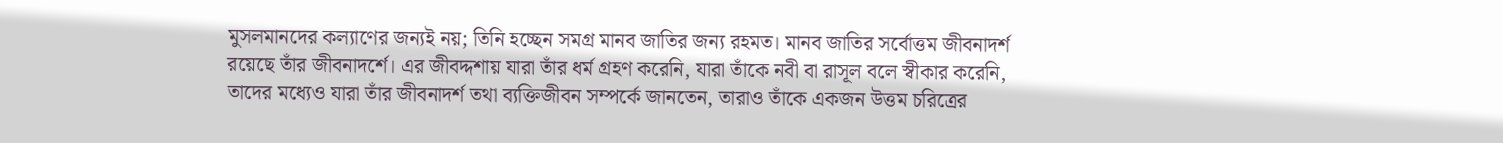মুসলমানদের কল্যাণের জন্যই নয়; তিনি হচ্ছেন সমগ্র মানব জাতির জন্য রহমত। মানব জাতির সর্বোত্তম জীবনাদর্শ রয়েছে তাঁর জীবনাদর্শে। এর জীবদ্দশায় যারা তাঁর ধর্ম গ্রহণ করেনি, যারা তাঁকে নবী বা রাসূল বলে স্বীকার করেনি, তাদের মধ্যেও যারা তাঁর জীবনাদর্শ তথা ব্যক্তিজীবন সম্পর্কে জানতেন, তারাও তাঁকে একজন উত্তম চরিত্রের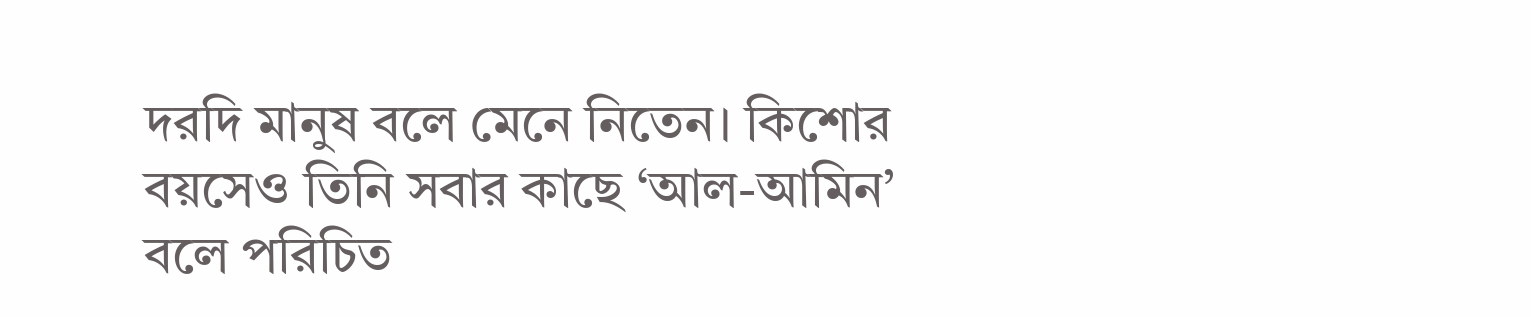দরদি মানুষ বলে মেনে নিতেন। কিশোর বয়সেও তিনি সবার কাছে ‘আল-আমিন’ বলে পরিচিত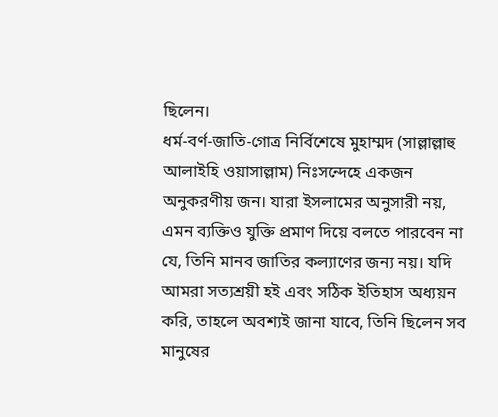ছিলেন।
ধর্ম-বর্ণ-জাতি-গোত্র নির্বিশেষে মুহাম্মদ (সাল্লাল্লাহু আলাইহি ওয়াসাল্লাম) নিঃসন্দেহে একজন অনুকরণীয় জন। যারা ইসলামের অনুসারী নয়, এমন ব্যক্তিও যুক্তি প্রমাণ দিয়ে বলতে পারবেন না যে, তিনি মানব জাতির কল্যাণের জন্য নয়। যদি আমরা সত্যশ্রয়ী হই এবং সঠিক ইতিহাস অধ্যয়ন করি, তাহলে অবশ্যই জানা যাবে, তিনি ছিলেন সব মানুষের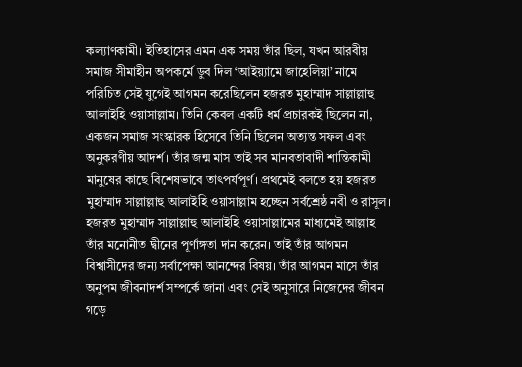কল্যাণকামী। ইতিহাসের এমন এক সময় তাঁর ছিল, যখন আরবীয় সমাজ সীমাহীন অপকর্মে ডুব দিল ‘আইয়্যামে জাহেলিয়া’ নামে পরিচিত সেই যুগেই আগমন করেছিলেন হজরত মুহাম্মাদ সাল্লাল্লাহু আলাইহি ওয়াসাল্লাম। তিনি কেবল একটি ধর্ম প্রচারকই ছিলেন না, একজন সমাজ সংস্কারক হিসেবে তিনি ছিলেন অত্যন্ত সফল এবং অনুকরণীয় আদর্শ। তাঁর জন্ম মাস তাই সব মানবতাবাদী শান্তিকামী মানুষের কাছে বিশেষভাবে তাৎপর্যপূর্ণ। প্রথমেই বলতে হয় হজরত মুহাম্মাদ সাল্লাল্লাহু আলাইহি ওয়াসাল্লাম হচ্ছেন সর্বশ্রেষ্ঠ নবী ও রাসূল। হজরত মুহাম্মাদ সাল্লাল্লাহু আলাইহি ওয়াসাল্লামের মাধ্যমেই আল্লাহ তাঁর মনোনীত দ্বীনের পূর্ণাঙ্গতা দান করেন। তাই তাঁর আগমন বিশ্বাসীদের জন্য সর্বাপেক্ষা আনন্দের বিষয়। তাঁর আগমন মাসে তাঁর অনুপম জীবনাদর্শ সম্পর্কে জানা এবং সেই অনুসারে নিজেদের জীবন গড়ে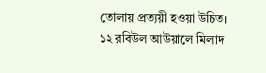তোলায় প্রত্যয়ী হওয়া উচিত। ১২ রবিউল আউয়ালে মিলাদ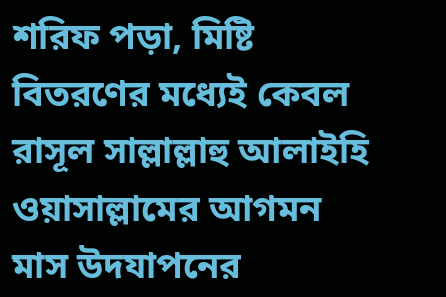শরিফ পড়া, মিষ্টি বিতরণের মধ্যেই কেবল রাসূল সাল্লাল্লাহু আলাইহি ওয়াসাল্লামের আগমন মাস উদযাপনের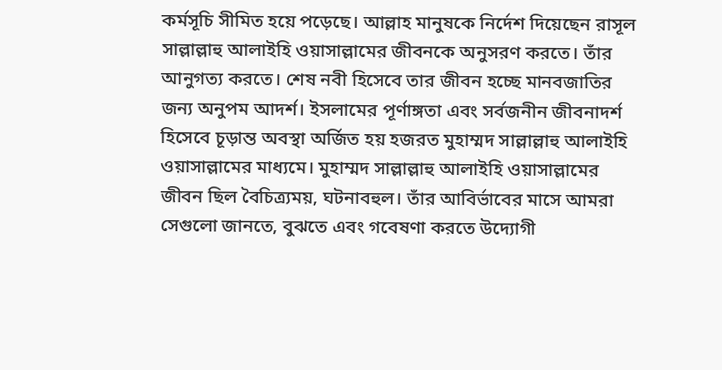কর্মসূচি সীমিত হয়ে পড়েছে। আল্লাহ মানুষকে নির্দেশ দিয়েছেন রাসূল সাল্লাল্লাহু আলাইহি ওয়াসাল্লামের জীবনকে অনুসরণ করতে। তাঁর আনুগত্য করতে। শেষ নবী হিসেবে তার জীবন হচ্ছে মানবজাতির জন্য অনুপম আদর্শ। ইসলামের পূর্ণাঙ্গতা এবং সর্বজনীন জীবনাদর্শ হিসেবে চূড়ান্ত অবস্থা অর্জিত হয় হজরত মুহাম্মদ সাল্লাল্লাহু আলাইহি ওয়াসাল্লামের মাধ্যমে। মুহাম্মদ সাল্লাল্লাহু আলাইহি ওয়াসাল্লামের জীবন ছিল বৈচিত্র্যময়, ঘটনাবহুল। তাঁর আবির্ভাবের মাসে আমরা সেগুলো জানতে, বুঝতে এবং গবেষণা করতে উদ্যোগী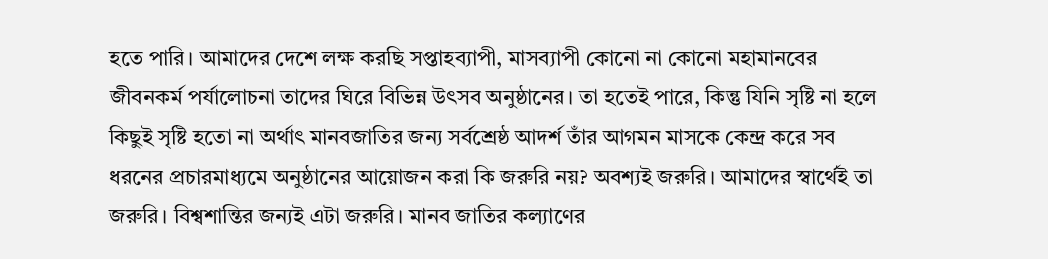হতে পারি। আমাদের দেশে লক্ষ করছি সপ্তাহব্যাপী, মাসব্যাপী কোনো না কোনো মহামানবের জীবনকর্ম পর্যালোচনা তাদের ঘিরে বিভিন্ন উৎসব অনুষ্ঠানের। তা হতেই পারে, কিন্তু যিনি সৃষ্টি না হলে কিছুই সৃষ্টি হতো না অর্থাৎ মানবজাতির জন্য সর্বশ্রেষ্ঠ আদর্শ তাঁর আগমন মাসকে কেন্দ্র করে সব ধরনের প্রচারমাধ্যমে অনুষ্ঠানের আয়োজন করা কি জরুরি নয়? অবশ্যই জরুরি। আমাদের স্বার্থেই তা জরুরি। বিশ্বশান্তির জন্যই এটা জরুরি। মানব জাতির কল্যাণের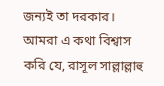জন্যই তা দরকার। আমরা এ কথা বিশ্বাস করি যে, রাসূল সাল্লাল্লাহু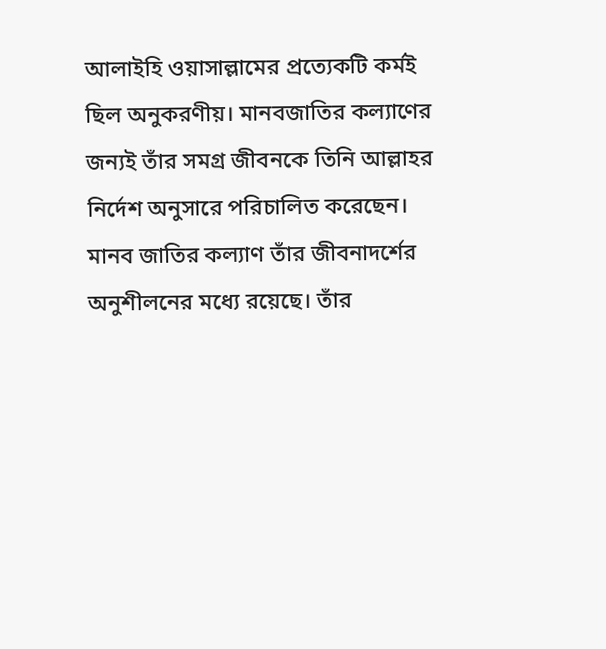আলাইহি ওয়াসাল্লামের প্রত্যেকটি কর্মই ছিল অনুকরণীয়। মানবজাতির কল্যাণের জন্যই তাঁর সমগ্র জীবনকে তিনি আল্লাহর নির্দেশ অনুসারে পরিচালিত করেছেন। মানব জাতির কল্যাণ তাঁর জীবনাদর্শের অনুশীলনের মধ্যে রয়েছে। তাঁর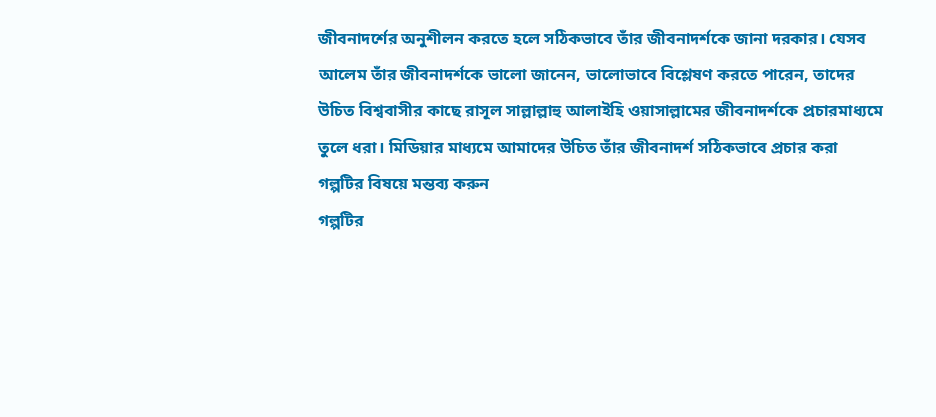জীবনাদর্শের অনুশীলন করতে হলে সঠিকভাবে তাঁর জীবনাদর্শকে জানা দরকার। যেসব আলেম তাঁর জীবনাদর্শকে ভালো জানেন, ভালোভাবে বিশ্লেষণ করতে পারেন, তাদের উচিত বিশ্ববাসীর কাছে রাসূল সাল্লাল্লাহু আলাইহি ওয়াসাল্লামের জীবনাদর্শকে প্রচারমাধ্যমে তুলে ধরা। মিডিয়ার মাধ্যমে আমাদের উচিত তাঁর জীবনাদর্শ সঠিকভাবে প্রচার করা
গল্পটির বিষয়ে মন্তব্য করুন
গল্পটির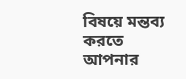বিষয়ে মন্তব্য করতে আপনার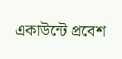একাউন্টে প্রবেশ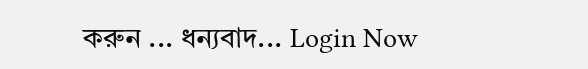করুন ... ধন্যবাদ... Login Now